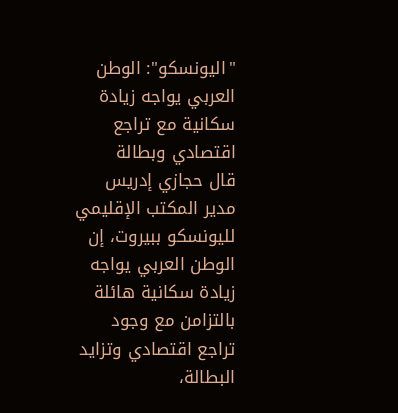"اليونسكو": الوطن العربي يواجه زيادة سكانية مع تراجع اقتصادي وبطالة
قال حجازي إدريس مدير المكتب الإقليمي لليونسكو ببيروت، إن الوطن العربي يواجه زيادة سكانية هائلة بالتزامن مع وجود تراجع اقتصادي وتزايد البطالة،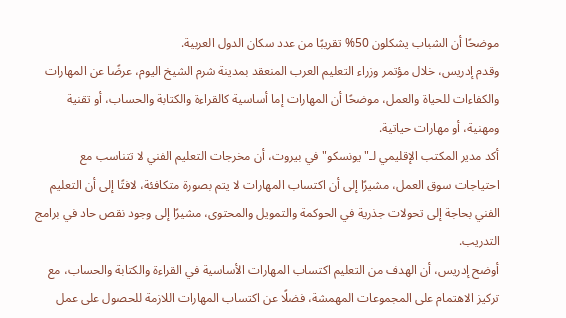موضحًا أن الشباب يشكلون 50% تقريبًا من عدد سكان الدول العربية.
وقدم إدريس، خلال مؤتمر وزراء التعليم العرب المنعقد بمدينة شرم الشيخ اليوم، عرضًا عن المهارات والكفاءات للحياة والعمل، موضحًا أن المهارات إما أساسية كالقراءة والكتابة والحساب، أو تقنية ومهنية، أو مهارات حياتية.
أكد مدير المكتب الإقليمي لـ"يونسكو" في بيروت، أن مخرجات التعليم الفني لا تتناسب مع احتياجات سوق العمل، مشيرًا إلى أن اكتساب المهارات لا يتم بصورة متكافئة، لافتًا إلى أن التعليم الفني بحاجة إلى تحولات جذرية في الحوكمة والتمويل والمحتوى، مشيرًا إلى وجود نقص حاد في برامج التدريب.
أوضح إدريس، أن الهدف من التعليم اكتساب المهارات الأساسية في القراءة والكتابة والحساب، مع تركيز الاهتمام على المجموعات المهمشة، فضلًا عن اكتساب المهارات اللازمة للحصول على عمل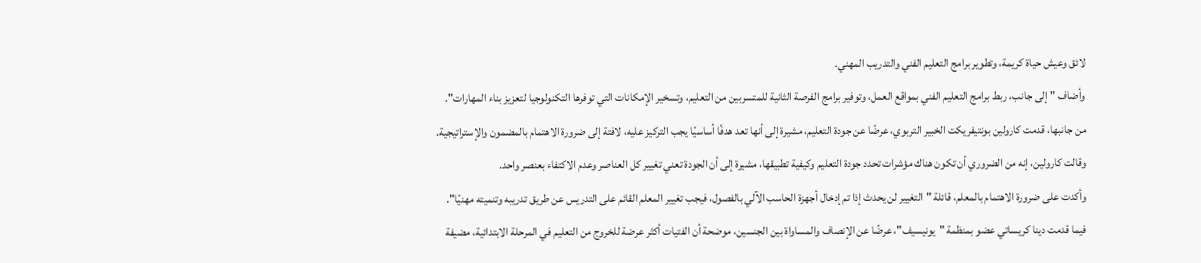لائق وعيش حياة كريمة، وتطوير برامج التعليم الفني والتدريب المهني.
وأضاف "إلى جانب، ربط برامج التعليم الفني بمواقع العمل، وتوفير برامج الفرصة الثانية للمتسربين من التعليم، وتسخير الإمكانات التي توفرها التكنولوجيا لتعزيز بناء المهارات".
من جانبها، قدمت كارولين بونتيفريكت الخبير التربوي، عرضًا عن جودة التعليم، مشيرة إلى أنها تعد هدفًا أساسيًا يجب التركيز عليه، لافتة إلى ضرورة الاهتمام بالمضمون والإستراتيجية.
وقالت كارولين، إنه من الضروري أن تكون هناك مؤشرات تحدد جودة التعليم وكيفية تطبيقها، مشيرة إلى أن الجودة تعني تغيير كل العناصر وعدم الاكتفاء بعنصر واحد.
وأكدت على ضرورة الاهتمام بالمعلم، قائلة "التغيير لن يحدث إذا تم إدخال أجهزة الحاسب الآلي بالفصول، فيجب تغيير المعلم القائم على التدريس عن طريق تدريبه وتنميته مهنيًا".
فيما قدمت دينا كريساتي عضو بمنظمة "يونيسيف"، عرضًا عن الإنصاف والمساواة بين الجنسين، موضحة أن الفتيات أكثر عرضة للخروج من التعليم في المرحلة الابتدائية، مضيفة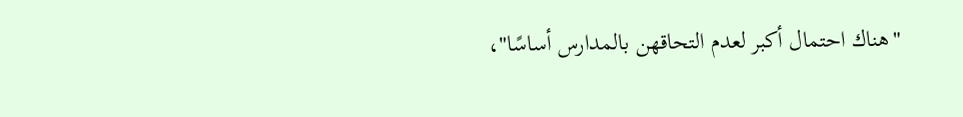"هناك احتمال أكبر لعدم التحاقهن بالمدارس أساسًا"،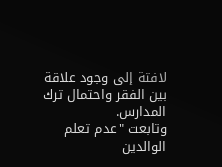لافتة إلى وجود علاقة بين الفقر واحتمال ترك المدارس.
وتابعت "عدم تعلم الوالدين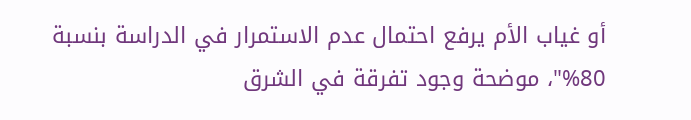أو غياب الأم يرفع احتمال عدم الاستمرار في الدراسة بنسبة 80%"، موضحة وجود تفرقة في الشرق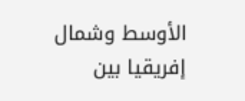الأوسط وشمال إفريقيا بين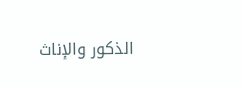الذكور والإناث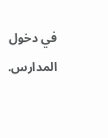في دخول المدارس.